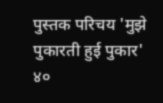पुस्तक परिचय 'मुझे पुकारती हुई पुकार' ४०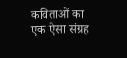कविताओं का एक ऐसा संग्रह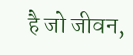है जो जीवन,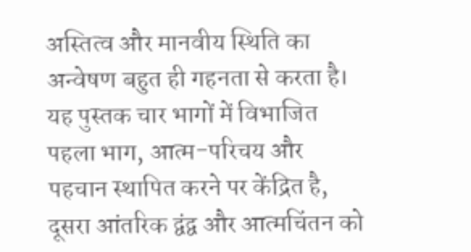अस्तित्व और मानवीय स्थिति का अन्वेषण बहुत ही गहनता से करता है। यह पुस्तक चार भागों में विभाजित पहला भाग, आत्म-परिचय और पहचान स्थापित करने पर केंद्रित है, दूसरा आंतरिक द्वंद्व और आत्मचिंतन को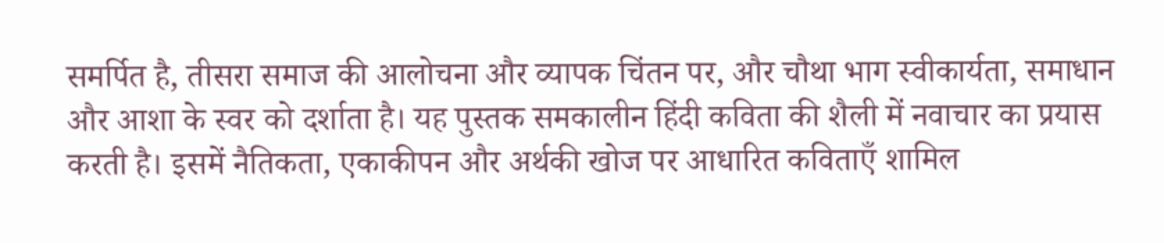समर्पित है, तीसरा समाज की आलोचना और व्यापक चिंतन पर, और चौथा भाग स्वीकार्यता, समाधान और आशा के स्वर को दर्शाता है। यह पुस्तक समकालीन हिंदी कविता की शैली में नवाचार का प्रयास करती है। इसमें नैतिकता, एकाकीपन और अर्थकी खोज पर आधारित कविताएँ शामिल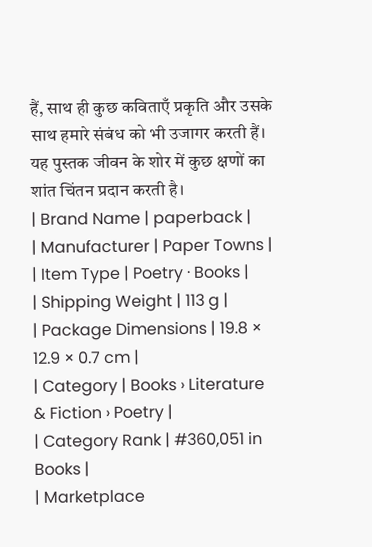हैं, साथ ही कुछ कविताएँ प्रकृति और उसके साथ हमारे संबंध को भी उजागर करती हैं। यह पुस्तक जीवन के शोर में कुछ क्षणों का शांत चिंतन प्रदान करती है।
| Brand Name | paperback |
| Manufacturer | Paper Towns |
| Item Type | Poetry · Books |
| Shipping Weight | 113 g |
| Package Dimensions | 19.8 × 12.9 × 0.7 cm |
| Category | Books › Literature & Fiction › Poetry |
| Category Rank | #360,051 in Books |
| Marketplace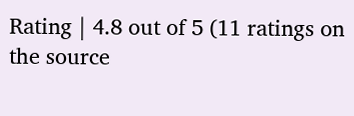Rating | 4.8 out of 5 (11 ratings on the source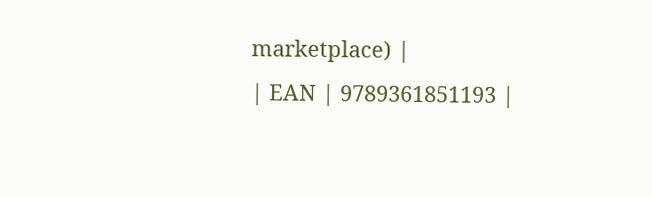marketplace) |
| EAN | 9789361851193 |